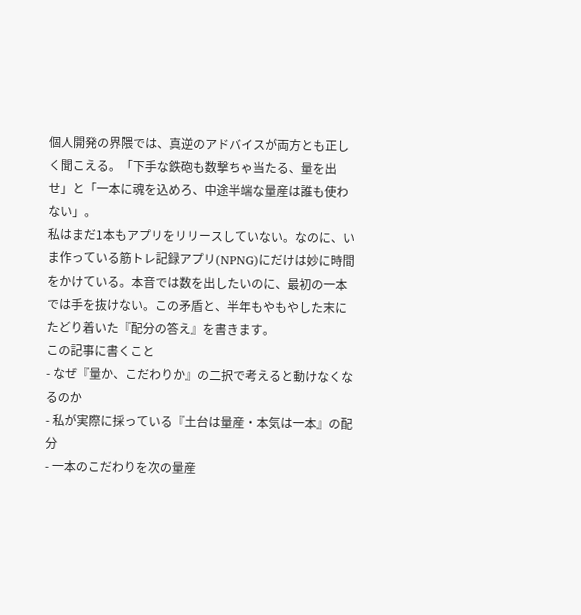個人開発の界隈では、真逆のアドバイスが両方とも正しく聞こえる。「下手な鉄砲も数撃ちゃ当たる、量を出せ」と「一本に魂を込めろ、中途半端な量産は誰も使わない」。
私はまだ1本もアプリをリリースしていない。なのに、いま作っている筋トレ記録アプリ(NPNG)にだけは妙に時間をかけている。本音では数を出したいのに、最初の一本では手を抜けない。この矛盾と、半年もやもやした末にたどり着いた『配分の答え』を書きます。
この記事に書くこと
- なぜ『量か、こだわりか』の二択で考えると動けなくなるのか
- 私が実際に採っている『土台は量産・本気は一本』の配分
- 一本のこだわりを次の量産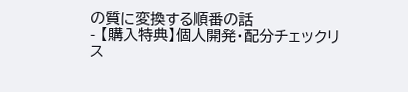の質に変換する順番の話
- 【購入特典】個人開発・配分チェックリス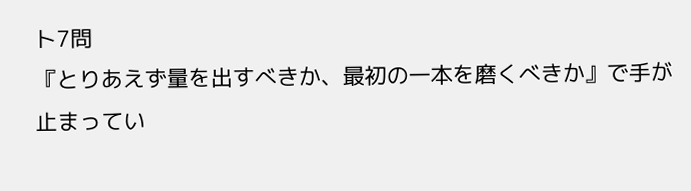ト7問
『とりあえず量を出すべきか、最初の一本を磨くべきか』で手が止まってい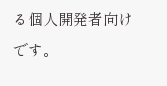る個人開発者向けです。